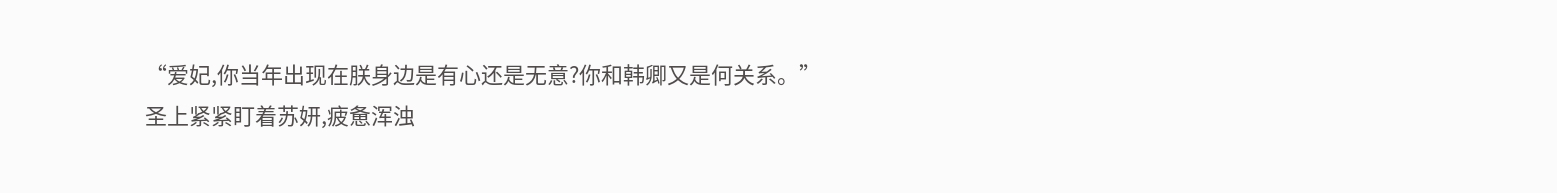“爱妃,你当年出现在朕身边是有心还是无意?你和韩卿又是何关系。”
圣上紧紧盯着苏妍,疲惫浑浊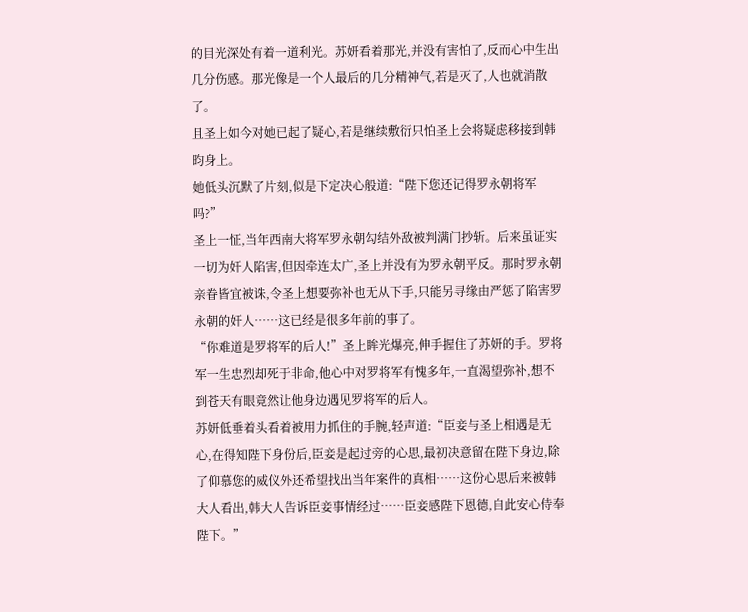的目光深处有着一道利光。苏妍看着那光,并没有害怕了,反而心中生出几分伤感。那光像是一个人最后的几分精神气,若是灭了,人也就消散了。
且圣上如今对她已起了疑心,若是继续敷衍只怕圣上会将疑虑移接到韩昀身上。
她低头沉默了片刻,似是下定决心般道:“陛下您还记得罗永朝将军吗?”
圣上一怔,当年西南大将军罗永朝勾结外敌被判满门抄斩。后来虽证实一切为奸人陷害,但因牵连太广,圣上并没有为罗永朝平反。那时罗永朝亲眷皆宜被诛,令圣上想要弥补也无从下手,只能另寻缘由严惩了陷害罗永朝的奸人……这已经是很多年前的事了。
“你难道是罗将军的后人!”圣上眸光爆亮,伸手握住了苏妍的手。罗将军一生忠烈却死于非命,他心中对罗将军有愧多年,一直渴望弥补,想不到苍天有眼竟然让他身边遇见罗将军的后人。
苏妍低垂着头看着被用力抓住的手腕,轻声道:“臣妾与圣上相遇是无心,在得知陛下身份后,臣妾是起过旁的心思,最初决意留在陛下身边,除了仰慕您的威仪外还希望找出当年案件的真相……这份心思后来被韩大人看出,韩大人告诉臣妾事情经过……臣妾感陛下恩德,自此安心侍奉陛下。”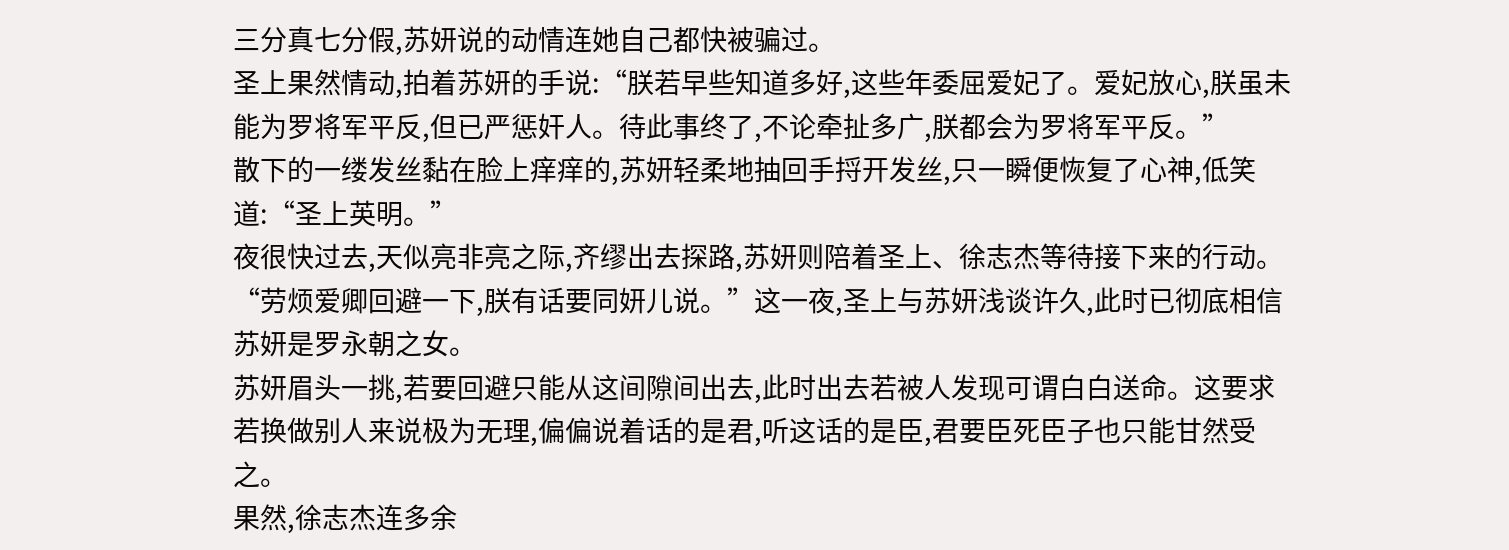三分真七分假,苏妍说的动情连她自己都快被骗过。
圣上果然情动,拍着苏妍的手说:“朕若早些知道多好,这些年委屈爱妃了。爱妃放心,朕虽未能为罗将军平反,但已严惩奸人。待此事终了,不论牵扯多广,朕都会为罗将军平反。”
散下的一缕发丝黏在脸上痒痒的,苏妍轻柔地抽回手捋开发丝,只一瞬便恢复了心神,低笑道:“圣上英明。”
夜很快过去,天似亮非亮之际,齐缪出去探路,苏妍则陪着圣上、徐志杰等待接下来的行动。
“劳烦爱卿回避一下,朕有话要同妍儿说。”这一夜,圣上与苏妍浅谈许久,此时已彻底相信苏妍是罗永朝之女。
苏妍眉头一挑,若要回避只能从这间隙间出去,此时出去若被人发现可谓白白送命。这要求若换做别人来说极为无理,偏偏说着话的是君,听这话的是臣,君要臣死臣子也只能甘然受之。
果然,徐志杰连多余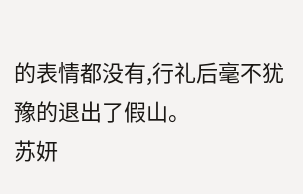的表情都没有,行礼后毫不犹豫的退出了假山。
苏妍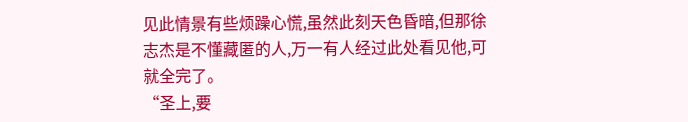见此情景有些烦躁心慌,虽然此刻天色昏暗,但那徐志杰是不懂藏匿的人,万一有人经过此处看见他,可就全完了。
“圣上,要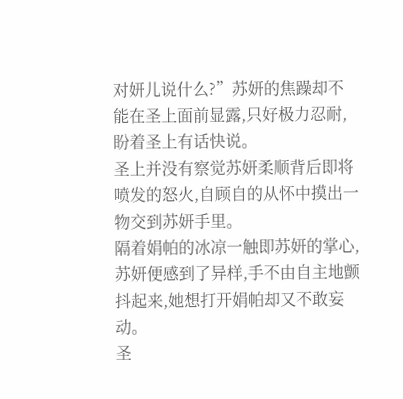对妍儿说什么?”苏妍的焦躁却不能在圣上面前显露,只好极力忍耐,盼着圣上有话快说。
圣上并没有察觉苏妍柔顺背后即将喷发的怒火,自顾自的从怀中摸出一物交到苏妍手里。
隔着娟帕的冰凉一触即苏妍的掌心,苏妍便感到了异样,手不由自主地颤抖起来,她想打开娟帕却又不敢妄动。
圣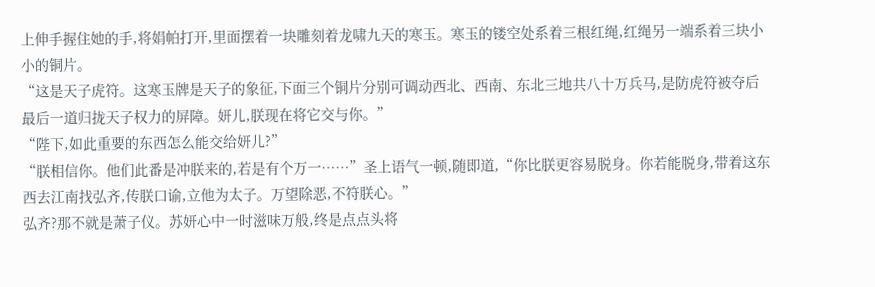上伸手握住她的手,将娟帕打开,里面摆着一块雕刻着龙啸九天的寒玉。寒玉的镂空处系着三根红绳,红绳另一端系着三块小小的铜片。
“这是天子虎符。这寒玉牌是天子的象征,下面三个铜片分别可调动西北、西南、东北三地共八十万兵马,是防虎符被夺后最后一道归拢天子权力的屏障。妍儿,朕现在将它交与你。”
“陛下,如此重要的东西怎么能交给妍儿?”
“朕相信你。他们此番是冲朕来的,若是有个万一……”圣上语气一顿,随即道,“你比朕更容易脱身。你若能脱身,带着这东西去江南找弘齐,传朕口谕,立他为太子。万望除恶,不符朕心。”
弘齐?那不就是萧子仪。苏妍心中一时滋味万般,终是点点头将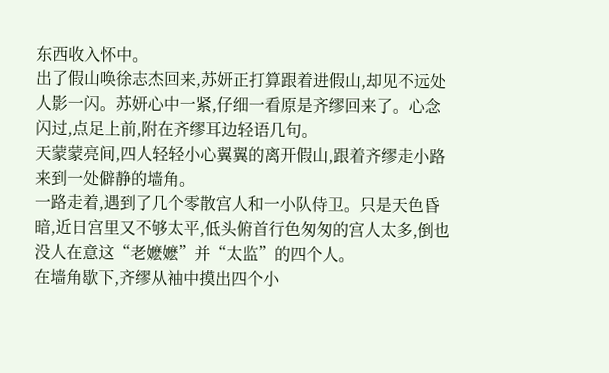东西收入怀中。
出了假山唤徐志杰回来,苏妍正打算跟着进假山,却见不远处人影一闪。苏妍心中一紧,仔细一看原是齐缪回来了。心念闪过,点足上前,附在齐缪耳边轻语几句。
天蒙蒙亮间,四人轻轻小心翼翼的离开假山,跟着齐缪走小路来到一处僻静的墙角。
一路走着,遇到了几个零散宫人和一小队侍卫。只是天色昏暗,近日宫里又不够太平,低头俯首行色匆匆的宫人太多,倒也没人在意这“老嬷嬷”并“太监”的四个人。
在墙角歇下,齐缪从袖中摸出四个小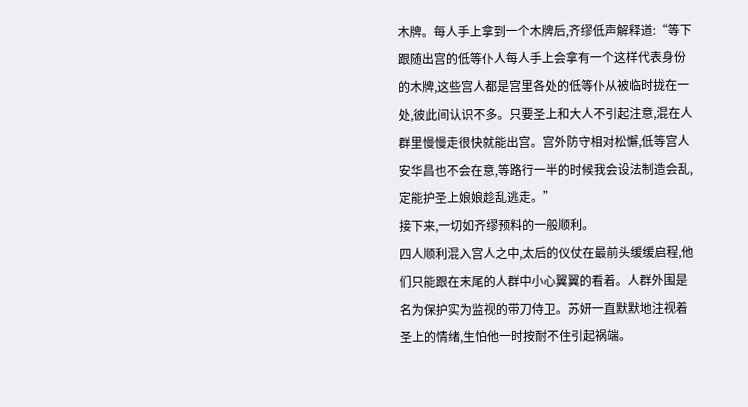木牌。每人手上拿到一个木牌后,齐缪低声解释道:“等下跟随出宫的低等仆人每人手上会拿有一个这样代表身份的木牌,这些宫人都是宫里各处的低等仆从被临时拢在一处,彼此间认识不多。只要圣上和大人不引起注意,混在人群里慢慢走很快就能出宫。宫外防守相对松懈,低等宫人安华昌也不会在意,等路行一半的时候我会设法制造会乱,定能护圣上娘娘趁乱逃走。”
接下来,一切如齐缪预料的一般顺利。
四人顺利混入宫人之中,太后的仪仗在最前头缓缓启程,他们只能跟在末尾的人群中小心翼翼的看着。人群外围是名为保护实为监视的带刀侍卫。苏妍一直默默地注视着圣上的情绪,生怕他一时按耐不住引起祸端。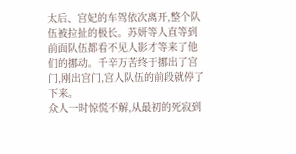太后、宫妃的车驾依次离开,整个队伍被拉扯的极长。苏妍等人直等到前面队伍都看不见人影才等来了他们的挪动。千辛万苦终于挪出了宫门,刚出宫门,宫人队伍的前段就停了下来。
众人一时惊慌不解,从最初的死寂到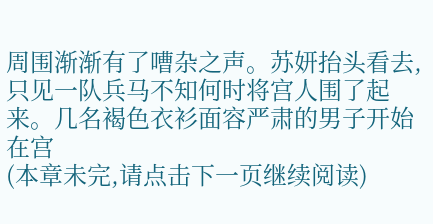周围渐渐有了嘈杂之声。苏妍抬头看去,只见一队兵马不知何时将宫人围了起来。几名褐色衣衫面容严肃的男子开始在宫
(本章未完,请点击下一页继续阅读)